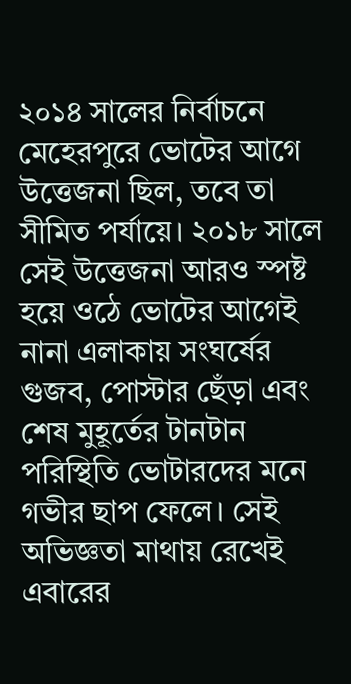২০১৪ সালের নির্বাচনে মেহেরপুরে ভোটের আগে উত্তেজনা ছিল, তবে তা সীমিত পর্যায়ে। ২০১৮ সালে সেই উত্তেজনা আরও স্পষ্ট হয়ে ওঠে ভোটের আগেই নানা এলাকায় সংঘর্ষের গুজব, পোস্টার ছেঁড়া এবং শেষ মুহূর্তের টানটান পরিস্থিতি ভোটারদের মনে গভীর ছাপ ফেলে। সেই অভিজ্ঞতা মাথায় রেখেই এবারের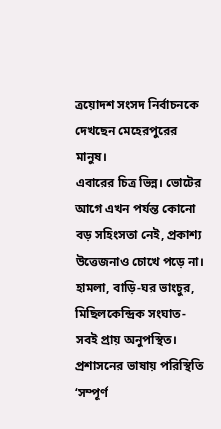ত্রয়োদশ সংসদ নির্বাচনকে দেখছেন মেহেরপুরের মানুষ।
এবারের চিত্র ভিন্ন। ভোটের আগে এখন পর্যন্ত কোনো বড় সহিংসতা নেই, প্রকাশ্য উত্তেজনাও চোখে পড়ে না। হামলা, বাড়ি-ঘর ভাংচুর, মিছিলকেন্দ্রিক সংঘাত- সবই প্রায় অনুপস্থিত। প্রশাসনের ভাষায় পরিস্থিতি ‘সম্পূর্ণ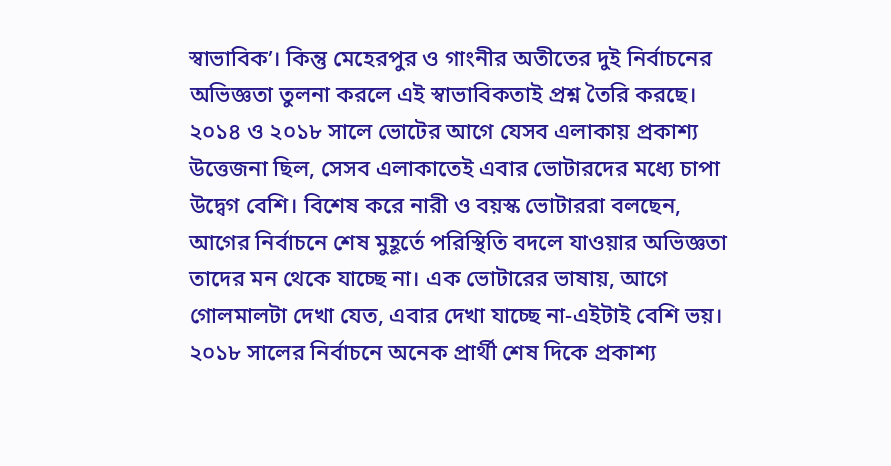স্বাভাবিক’। কিন্তু মেহেরপুর ও গাংনীর অতীতের দুই নির্বাচনের অভিজ্ঞতা তুলনা করলে এই স্বাভাবিকতাই প্রশ্ন তৈরি করছে।
২০১৪ ও ২০১৮ সালে ভোটের আগে যেসব এলাকায় প্রকাশ্য উত্তেজনা ছিল, সেসব এলাকাতেই এবার ভোটারদের মধ্যে চাপা উদ্বেগ বেশি। বিশেষ করে নারী ও বয়স্ক ভোটাররা বলছেন, আগের নির্বাচনে শেষ মুহূর্তে পরিস্থিতি বদলে যাওয়ার অভিজ্ঞতা তাদের মন থেকে যাচ্ছে না। এক ভোটারের ভাষায়, আগে গোলমালটা দেখা যেত, এবার দেখা যাচ্ছে না-এইটাই বেশি ভয়।
২০১৮ সালের নির্বাচনে অনেক প্রার্থী শেষ দিকে প্রকাশ্য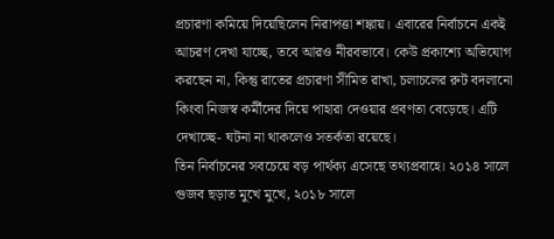প্রচারণা কমিয়ে দিয়েছিলেন নিরাপত্তা শঙ্কায়। এবারের নির্বাচনে একই আচরণ দেখা যাচ্ছে, তবে আরও নীরবভাবে। কেউ প্রকাশ্যে অভিযোগ করছেন না, কিন্তু রাতের প্রচারণা সীমিত রাখা, চলাচলের রুট বদলানো কিংবা নিজস্ব কর্মীদের দিয়ে পাহারা দেওয়ার প্রবণতা বেড়েছে। এটি দেখাচ্ছে- ঘটনা না থাকলেও সতর্কতা রয়েছে।
তিন নির্বাচনের সবচেয়ে বড় পার্থক্য এসেছে তথ্যপ্রবাহে। ২০১৪ সালে গুজব ছড়াত মুখে মুখে, ২০১৮ সালে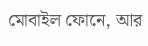মোবাইল ফোনে, আর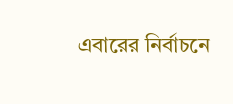এবারের নির্বাচনে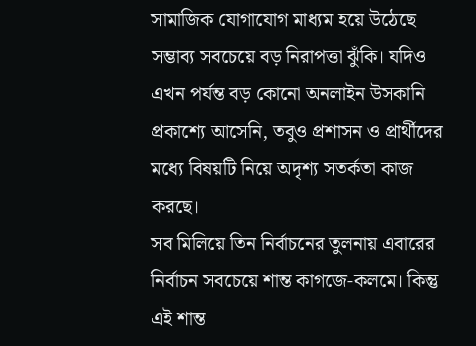সামাজিক যোগাযোগ মাধ্যম হয়ে উঠেছে সম্ভাব্য সবচেয়ে বড় নিরাপত্তা ঝুঁকি। যদিও এখন পর্যন্ত বড় কোনো অনলাইন উসকানি প্রকাশ্যে আসেনি, তবুও প্রশাসন ও প্রার্থীদের মধ্যে বিষয়টি নিয়ে অদৃশ্য সতর্কতা কাজ করছে।
সব মিলিয়ে তিন নির্বাচনের তুলনায় এবারের নির্বাচন সবচেয়ে শান্ত কাগজে-কলমে। কিন্তু এই শান্ত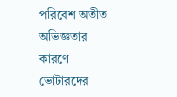পরিবেশ অতীত অভিজ্ঞতার কারণে ভোটারদের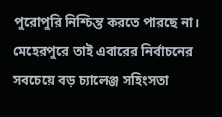পুরোপুরি নিশ্চিন্ত করতে পারছে না। মেহেরপুরে তাই এবারের নির্বাচনের সবচেয়ে বড় চ্যালেঞ্জ সহিংসতা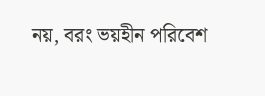নয়, বরং ভয়হীন পরিবেশ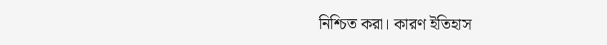নিশ্চিত করা। কারণ ইতিহাস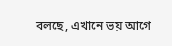বলছে, এখানে ভয় আগে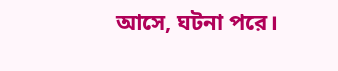আসে, ঘটনা পরে।